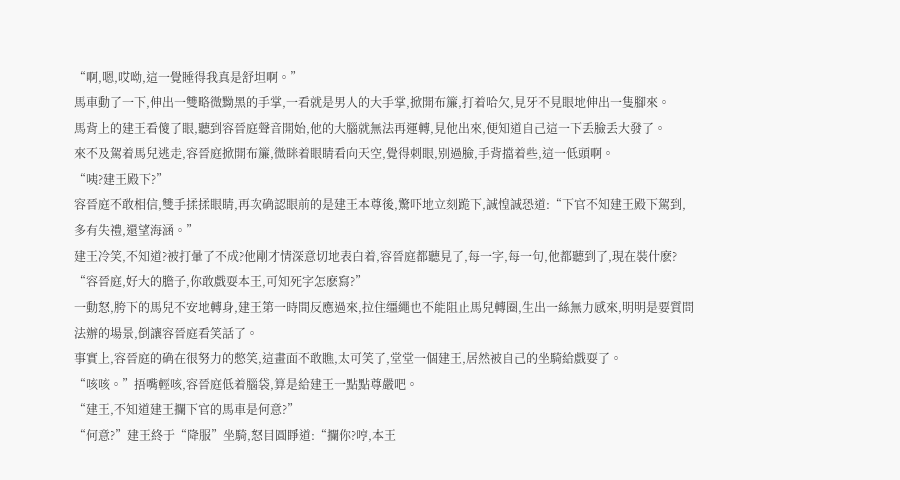“啊,嗯,哎呦,這一覺睡得我真是舒坦啊。”
馬車動了一下,伸出一雙略微黝黑的手掌,一看就是男人的大手掌,掀開布簾,打着哈欠,見牙不見眼地伸出一隻腳來。
馬背上的建王看傻了眼,聽到容晉庭聲音開始,他的大腦就無法再運轉,見他出來,便知道自己這一下丢臉丢大發了。
來不及駕着馬兒逃走,容晉庭掀開布簾,微眯着眼睛看向天空,覺得刺眼,别過臉,手背擋着些,這一低頭啊。
“咦?建王殿下?”
容晉庭不敢相信,雙手揉揉眼睛,再次确認眼前的是建王本尊後,驚吓地立刻跪下,誠惶誠恐道:“下官不知建王殿下駕到,多有失禮,還望海涵。”
建王冷笑,不知道?被打暈了不成?他剛才情深意切地表白着,容晉庭都聽見了,每一字,每一句,他都聽到了,現在裝什麽?
“容晉庭,好大的膽子,你敢戲耍本王,可知死字怎麽寫?”
一動怒,胯下的馬兒不安地轉身,建王第一時間反應過來,拉住缰繩也不能阻止馬兒轉圈,生出一絲無力感來,明明是要質問法辦的場景,倒讓容晉庭看笑話了。
事實上,容晉庭的确在很努力的憋笑,這畫面不敢瞧,太可笑了,堂堂一個建王,居然被自己的坐騎給戲耍了。
“咳咳。”捂嘴輕咳,容晉庭低着腦袋,算是給建王一點點尊嚴吧。
“建王,不知道建王攔下官的馬車是何意?”
“何意?”建王終于“降服”坐騎,怒目圓睜道:“攔你?哼,本王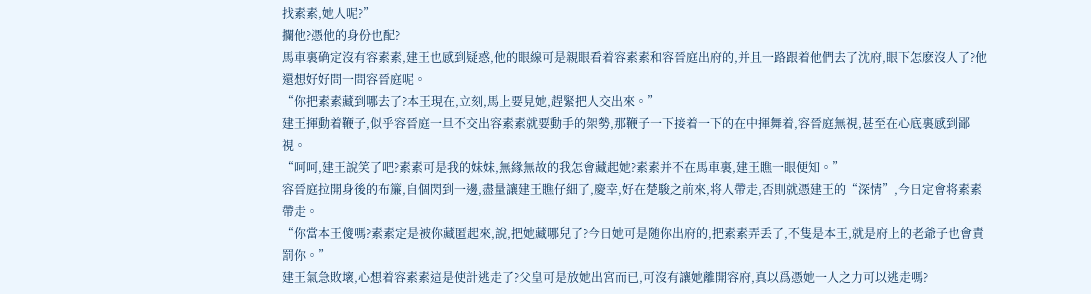找素素,她人呢?”
攔他?憑他的身份也配?
馬車裏确定沒有容素素,建王也感到疑惑,他的眼線可是親眼看着容素素和容晉庭出府的,并且一路跟着他們去了沈府,眼下怎麽沒人了?他還想好好問一問容晉庭呢。
“你把素素藏到哪去了?本王現在,立刻,馬上要見她,趕緊把人交出來。”
建王揮動着鞭子,似乎容晉庭一旦不交出容素素就要動手的架勢,那鞭子一下接着一下的在中揮舞着,容晉庭無視,甚至在心底裏感到鄙視。
“呵呵,建王說笑了吧?素素可是我的妹妹,無緣無故的我怎會藏起她?素素并不在馬車裏,建王瞧一眼便知。”
容晉庭拉開身後的布簾,自個閃到一邊,盡量讓建王瞧仔細了,慶幸,好在楚駿之前來,将人帶走,否則就憑建王的“深情”,今日定會将素素帶走。
“你當本王傻嗎?素素定是被你藏匿起來,說,把她藏哪兒了?今日她可是随你出府的,把素素弄丢了,不隻是本王,就是府上的老爺子也會責罰你。”
建王氣急敗壞,心想着容素素這是使計逃走了?父皇可是放她出宮而已,可沒有讓她離開容府,真以爲憑她一人之力可以逃走嗎?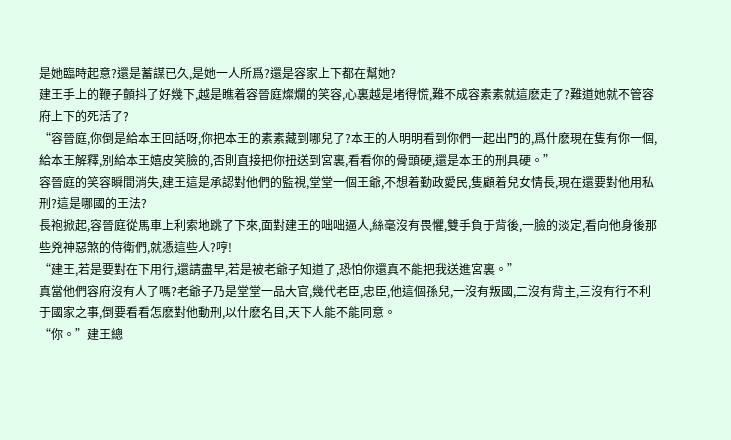是她臨時起意?還是蓄謀已久,是她一人所爲?還是容家上下都在幫她?
建王手上的鞭子顫抖了好幾下,越是瞧着容晉庭燦爛的笑容,心裏越是堵得慌,難不成容素素就這麽走了?難道她就不管容府上下的死活了?
“容晉庭,你倒是給本王回話呀,你把本王的素素藏到哪兒了?本王的人明明看到你們一起出門的,爲什麽現在隻有你一個,給本王解釋,别給本王嬉皮笑臉的,否則直接把你扭送到宮裏,看看你的骨頭硬,還是本王的刑具硬。”
容晉庭的笑容瞬間消失,建王這是承認對他們的監視,堂堂一個王爺,不想着勤政愛民,隻顧着兒女情長,現在還要對他用私刑?這是哪國的王法?
長袍掀起,容晉庭從馬車上利索地跳了下來,面對建王的咄咄逼人,絲毫沒有畏懼,雙手負于背後,一臉的淡定,看向他身後那些兇神惡煞的侍衛們,就憑這些人?哼!
“建王,若是要對在下用行,還請盡早,若是被老爺子知道了,恐怕你還真不能把我送進宮裏。”
真當他們容府沒有人了嗎?老爺子乃是堂堂一品大官,幾代老臣,忠臣,他這個孫兒,一沒有叛國,二沒有背主,三沒有行不利于國家之事,倒要看看怎麽對他動刑,以什麽名目,天下人能不能同意。
“你。”建王總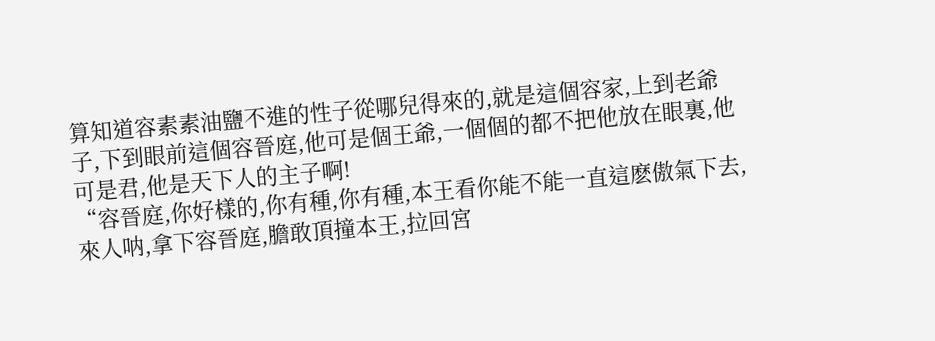算知道容素素油鹽不進的性子從哪兒得來的,就是這個容家,上到老爺子,下到眼前這個容晉庭,他可是個王爺,一個個的都不把他放在眼裏,他可是君,他是天下人的主子啊!
“容晉庭,你好樣的,你有種,你有種,本王看你能不能一直這麽傲氣下去,來人呐,拿下容晉庭,膽敢頂撞本王,拉回宮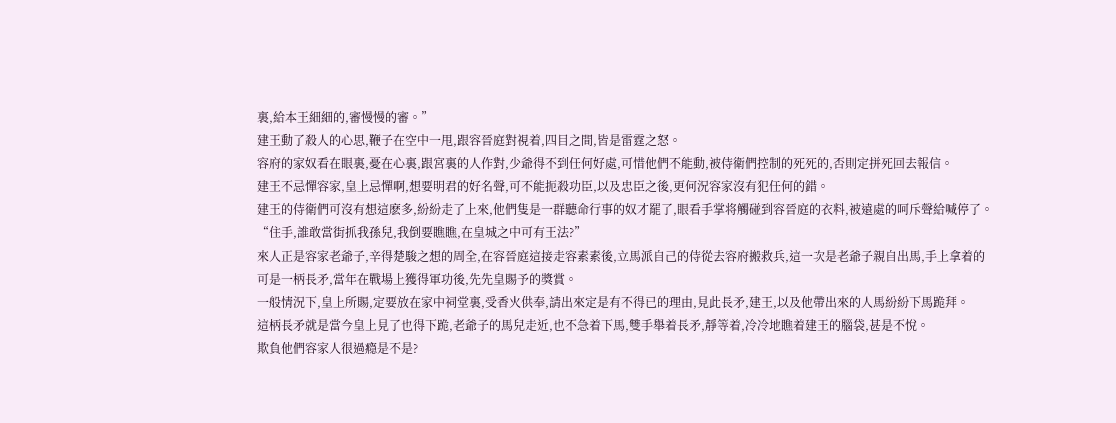裏,給本王細細的,審慢慢的審。”
建王動了殺人的心思,鞭子在空中一甩,跟容晉庭對視着,四目之間,皆是雷霆之怒。
容府的家奴看在眼裏,憂在心裏,跟宮裏的人作對,少爺得不到任何好處,可惜他們不能動,被侍衛們控制的死死的,否則定拼死回去報信。
建王不忌憚容家,皇上忌憚啊,想要明君的好名聲,可不能扼殺功臣,以及忠臣之後,更何況容家沒有犯任何的錯。
建王的侍衛們可沒有想這麽多,紛紛走了上來,他們隻是一群聽命行事的奴才罷了,眼看手掌将觸碰到容晉庭的衣料,被遠處的呵斥聲給喊停了。
“住手,誰敢當街抓我孫兒,我倒要瞧瞧,在皇城之中可有王法?”
來人正是容家老爺子,辛得楚駿之想的周全,在容晉庭這接走容素素後,立馬派自己的侍從去容府搬救兵,這一次是老爺子親自出馬,手上拿着的可是一柄長矛,當年在戰場上獲得軍功後,先先皇賜予的獎賞。
一般情況下,皇上所賜,定要放在家中祠堂裏,受香火供奉,請出來定是有不得已的理由,見此長矛,建王,以及他帶出來的人馬紛紛下馬跪拜。
這柄長矛就是當今皇上見了也得下跪,老爺子的馬兒走近,也不急着下馬,雙手舉着長矛,靜等着,冷冷地瞧着建王的腦袋,甚是不悅。
欺負他們容家人很過瘾是不是?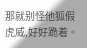那就别怪他狐假虎威,好好跪着。